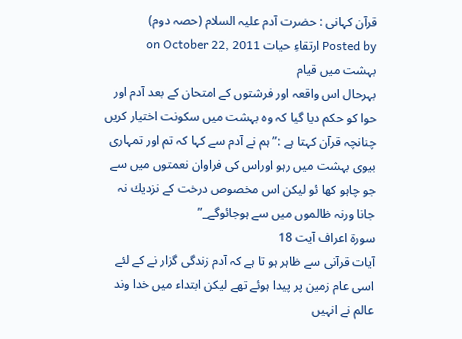قرآن کہانی : حضرت آدم عليہ السلام (حصہ دوم)
Posted by ارتقاءِ حيات on October 22, 2011
بہشت ميں قيام
بہرحال اس واقعہ اور فرشتوں كے امتحان كے بعد آدم اور حوا كو حكم ديا گيا كہ وہ بہشت ميں سكونت اختيار كريں چنانچہ قرآن كہتا ہے :”ہم نے آدم سے كہا كہ تم اور تمہارى بيوى بہشت ميں رہو اوراس كى فراوان نعمتوں ميں سے جو چاہو كھا ئو ليكن اس مخصوص درخت كے نزديك نہ جانا ورنہ ظالموں ميں سے ہوجائوگے_”
سورۃ اعراف آيت 18
آيات قرآنى سے ظاہر ہو تا ہے كہ آدم زندگى گزار نے كے لئے اسى عام زمين پر پيدا ہوئے تھے ليكن ابتداء ميں خدا وند عالم نے انہيں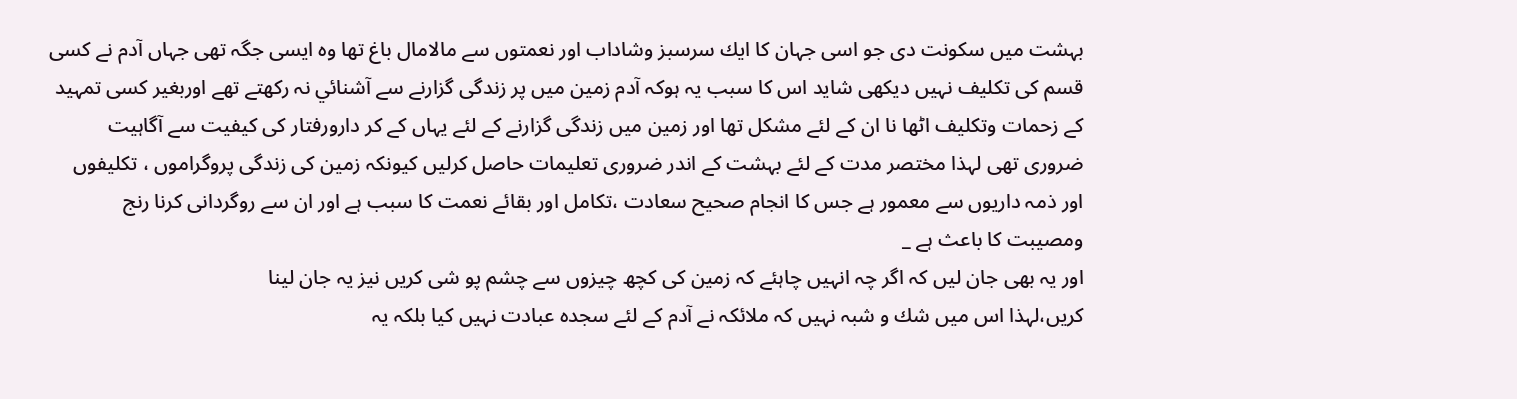بہشت ميں سكونت دى جو اسى جہان كا ايك سرسبز وشاداب اور نعمتوں سے مالامال باغ تھا وہ ايسى جگہ تھى جہاں آدم نے كسى قسم كى تكليف نہيں ديكھى شايد اس كا سبب يہ ہوكہ آدم زمين ميں پر زندگى گزارنے سے آشنائي نہ ركھتے تھے اوربغير كسى تمہيد كے زحمات وتكليف اٹھا نا ان كے لئے مشكل تھا اور زمين ميں زندگى گزارنے كے لئے يہاں كے كر دارورفتار كى كيفيت سے آگاہيت ضرورى تھى لہذا مختصر مدت كے لئے بہشت كے اندر ضرورى تعليمات حاصل كرليں كيونكہ زمين كى زندگى پروگراموں ، تكليفوں اور ذمہ داريوں سے معمور ہے جس كا انجام صحيح سعادت ،تكامل اور بقائے نعمت كا سبب ہے اور ان سے روگردانى كرنا رنج ومصيبت كا باعث ہے _
اور يہ بھى جان ليں كہ اگر چہ انہيں چاہئے كہ زمين كى كچھ چيزوں سے چشم پو شى كريں نيز يہ جان لينا
كريں،لہذا اس ميں شك و شبہ نہيں كہ ملائكہ نے آدم كے لئے سجدہ عبادت نہيں كيا بلكہ يہ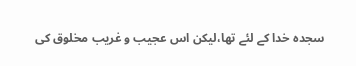سجدہ خدا كے لئے تھا،ليكن اس عجيب و غريب مخلوق كى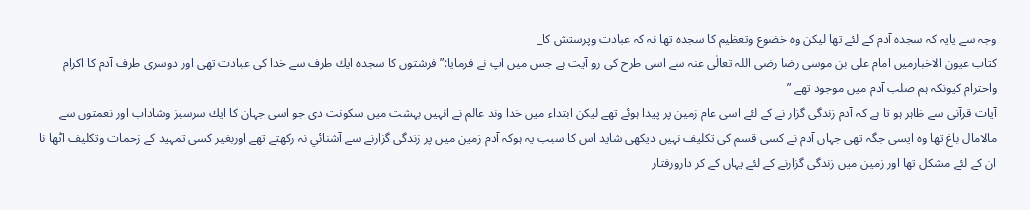وجہ سے يايہ كہ سجدہ آدم كے لئے تھا ليكن وہ خضوع وتعظيم كا سجدہ تھا نہ كہ عبادت وپرستش كا_
كتاب عيون الاخبارميں امام على بن موسى رضا رضی اللہ تعالٰی عنہ سے اسى طرح كى رو آيت ہے جس ميں اپ نے فرمايا:”فرشتوں كا سجدہ ايك طرف سے خدا كى عبادت تھى اور دوسرى طرف آدم كا اكرام واحترام كيونكہ ہم صلب آدم ميں موجود تھے ”
آيات قرآنى سے ظاہر ہو تا ہے كہ آدم زندگى گزار نے كے لئے اسى عام زمين پر پيدا ہوئے تھے ليكن ابتداء ميں خدا وند عالم نے انہيں بہشت ميں سكونت دى جو اسى جہان كا ايك سرسبز وشاداب اور نعمتوں سے مالامال باغ تھا وہ ايسى جگہ تھى جہاں آدم نے كسى قسم كى تكليف نہيں ديكھى شايد اس كا سبب يہ ہوكہ آدم زمين ميں پر زندگى گزارنے سے آشنائي نہ ركھتے تھے اوربغير كسى تمہيد كے زحمات وتكليف اٹھا نا ان كے لئے مشكل تھا اور زمين ميں زندگى گزارنے كے لئے يہاں كے كر دارورفتار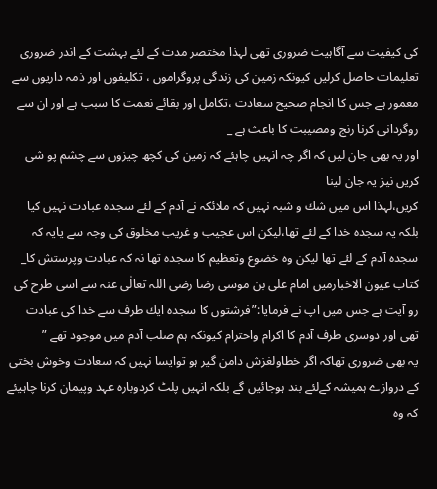كى كيفيت سے آگاہيت ضرورى تھى لہذا مختصر مدت كے لئے بہشت كے اندر ضرورى تعليمات حاصل كرليں كيونكہ زمين كى زندگى پروگراموں ، تكليفوں اور ذمہ داريوں سے معمور ہے جس كا انجام صحيح سعادت ،تكامل اور بقائے نعمت كا سبب ہے اور ان سے روگردانى كرنا رنج ومصيبت كا باعث ہے _
اور يہ بھى جان ليں كہ اگر چہ انہيں چاہئے كہ زمين كى كچھ چيزوں سے چشم پو شى كريں نيز يہ جان لينا
كريں،لہذا اس ميں شك و شبہ نہيں كہ ملائكہ نے آدم كے لئے سجدہ عبادت نہيں كيا بلكہ يہ سجدہ خدا كے لئے تھا،ليكن اس عجيب و غريب مخلوق كى وجہ سے يايہ كہ سجدہ آدم كے لئے تھا ليكن وہ خضوع وتعظيم كا سجدہ تھا نہ كہ عبادت وپرستش كا_
كتاب عيون الاخبارميں امام على بن موسى رضا رضی اللہ تعالٰی عنہ سے اسى طرح كى رو آيت ہے جس ميں اپ نے فرمايا:”فرشتوں كا سجدہ ايك طرف سے خدا كى عبادت تھى اور دوسرى طرف آدم كا اكرام واحترام كيونكہ ہم صلب آدم ميں موجود تھے ”
یہ بھى ضرورى تھاكہ اگر خطاولغزش دامن گير ہو توايسا نہيں كہ سعادت وخوش بختى كے دروازے ہميشہ كےلئے بند ہوجائيں گے بلكہ انہيں پلٹ كردوبارہ عہد وپيمان كرنا چاہيئے كہ وہ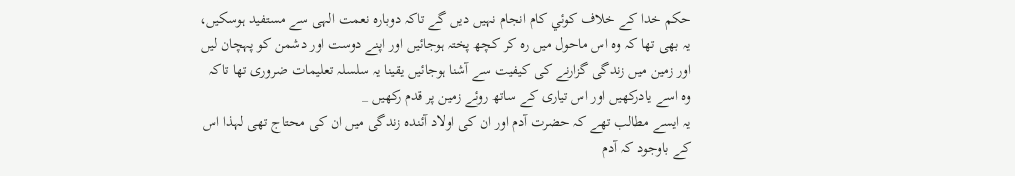حكم خدا كے خلاف كوئي كام انجام نہيں ديں گے تاكہ دوبارہ نعمت الہى سے مستفيد ہوسكيں، يہ بھى تھا كہ وہ اس ماحول ميں رہ كر كچھ پختہ ہوجائيں اور اپنے دوست اور دشمن كو پہچان ليں اور زمين ميں زندگى گزارنے كى كيفيت سے آشنا ہوجائيں يقينا يہ سلسلہ تعليمات ضرورى تھا تاكہ وہ اسے يادركھيں اور اس تيارى كے ساتھ روئے زمين پر قدم ركھيں _
يہ ايسے مطالب تھے كہ حضرت آدم اور ان كى اولاد آئندہ زندگى ميں ان كى محتاج تھى لہذا اس كے باوجود كہ آدم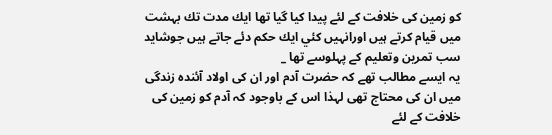كو زمين كى خلافت كے لئے پيدا كيا گيا تھا ايك مدت تك بہشت ميں قيام كرتے ہيں اورانہيں كئي ايك حكم دئے جاتے ہيں جوشايد سب تمرين وتعليم كے پہلوسے تھا _
يہ ايسے مطالب تھے كہ حضرت آدم اور ان كى اولاد آئندہ زندگى ميں ان كى محتاج تھى لہذا اس كے باوجود كہ آدم كو زمين كى خلافت كے لئے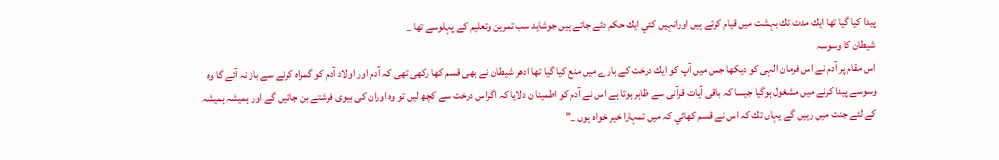پيدا كيا گيا تھا ايك مدت تك بہشت ميں قيام كرتے ہيں اورانہيں كئي ايك حكم دئے جاتے ہيں جوشايد سب تمرين وتعليم كے پہلوسے تھا _
شيطان كا وسوسہ
اس مقام پر آدم نے اس فرمان الہى كو ديكھا جس ميں آپ كو ايك درخت كے بارے ميں منع كيا گيا تھا ادھر شيطان نے بھى قسم كھا ركھى تھى كہ آدم اور اولاد آدم كو گمراہ كرنے سے باز نہ آئے گا وہ وسوسے پيدا كرنے ميں مشغول ہوگيا جيسا كہ باقى آيات قرآنى سے ظاہر ہوتا ہے اس نے آدم كو اطمينا ن دلايا كہ اگراس درخت سے كچھ ليں تو وہ اوران كى بيوى فرشتے بن جائيں گے اور ہميشہ ہميشہ كے لئے جنت ميں رہيں گے يہاں تك كہ اس نے قسم كھائي كہ ميں تمہارا خير خواہ ہوں _”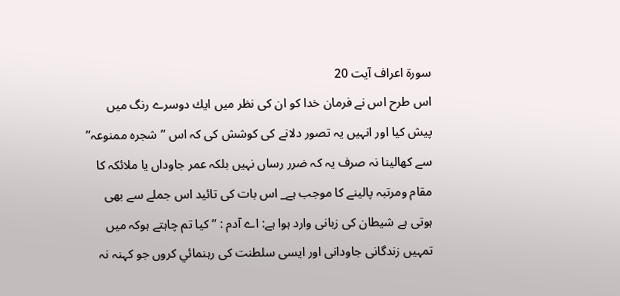سورۃ اعراف آيت 20
اس طرح اس نے فرمان خدا كو ان كى نظر ميں ايك دوسرے رنگ ميں پيش كيا اور انہيں يہ تصور دلانے كى كوشش كى كہ اس ” شجرہ ممنوعہ” سے كھالينا نہ صرف يہ كہ ضرر رساں نہيں بلكہ عمر جاوداں يا ملائكہ كا مقام ومرتبہ پالينے كا موجب ہے_ اس بات كى تائيد اس جملے سے بھى ہوتى ہے شيطان كى زبانى وارد ہوا ہے: اے آدم : ”كيا تم چاہتے ہوكہ ميں تمہيں زندگانى جاودانى اور ايسى سلطنت كى رہنمائي كروں جو كہنہ نہ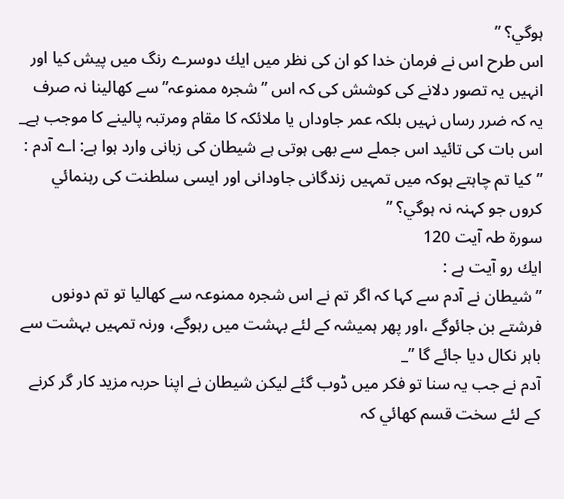ہوگي؟ ”
اس طرح اس نے فرمان خدا كو ان كى نظر ميں ايك دوسرے رنگ ميں پيش كيا اور انہيں يہ تصور دلانے كى كوشش كى كہ اس ” شجرہ ممنوعہ” سے كھالينا نہ صرف يہ كہ ضرر رساں نہيں بلكہ عمر جاوداں يا ملائكہ كا مقام ومرتبہ پالينے كا موجب ہے_ اس بات كى تائيد اس جملے سے بھى ہوتى ہے شيطان كى زبانى وارد ہوا ہے: اے آدم : ”كيا تم چاہتے ہوكہ ميں تمہيں زندگانى جاودانى اور ايسى سلطنت كى رہنمائي كروں جو كہنہ نہ ہوگي؟ ”
سورۃ طہ آيت 120
ايك رو آيت ہے :
”شيطان نے آدم سے كہا كہ اگر تم نے اس شجرہ ممنوعہ سے كھاليا تو تم دونوں فرشتے بن جائوگے ،اور پھر ہميشہ كے لئے بہشت ميں رہوگے، ورنہ تمہيں بہشت سے باہر نكال ديا جائے گا ”_
آدم نے جب يہ سنا تو فكر ميں ڈوب گئے ليكن شيطان نے اپنا حربہ مزيد كار گر كرنے كے لئے سخت قسم كھائي كہ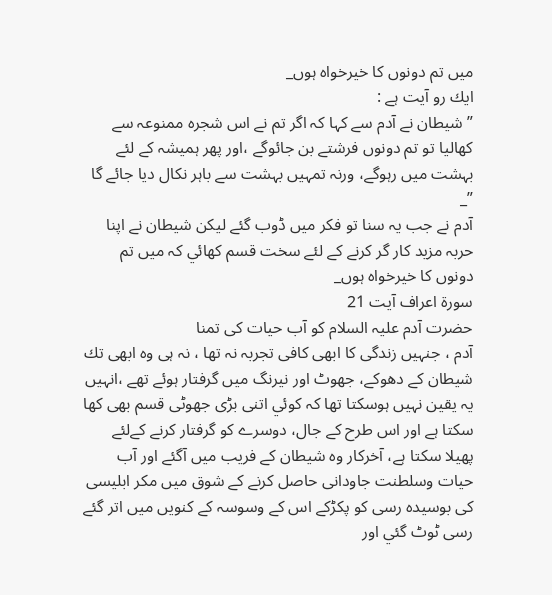ميں تم دونوں كا خيرخواہ ہوں_
ايك رو آيت ہے :
”شيطان نے آدم سے كہا كہ اگر تم نے اس شجرہ ممنوعہ سے كھاليا تو تم دونوں فرشتے بن جائوگے ،اور پھر ہميشہ كے لئے بہشت ميں رہوگے، ورنہ تمہيں بہشت سے باہر نكال ديا جائے گا ”_
آدم نے جب يہ سنا تو فكر ميں ڈوب گئے ليكن شيطان نے اپنا حربہ مزيد كار گر كرنے كے لئے سخت قسم كھائي كہ ميں تم دونوں كا خيرخواہ ہوں_
سورۃ اعراف آيت 21
حضرت آدم عليہ السلام كو آب حيات كى تمنا
آدم ، جنہیں زندگى كا ابھى كافى تجربہ نہ تھا ، نہ ہى وہ ابھى تك شيطان كے دھوكے، جھوٹ اور نيرنگ ميں گرفتار ہوئے تھے ،انہيں يہ يقين نہیں ہوسكتا تھا كہ كوئي اتنى بڑى جھوٹى قسم بھى كھا سكتا ہے اور اس طرح كے جال، دوسرے كو گرفتار كرنے كےلئے پھيلا سكتا ہے، آخركار وہ شيطان كے فريب ميں آگئے اور آب حيات وسلطنت جاودانى حاصل كرنے كے شوق ميں مكر ابليسى كى بوسيدہ رسى كو پكڑكے اس كے وسوسہ كے كنويں ميں اتر گئے رسى ٹوٹ گئي اور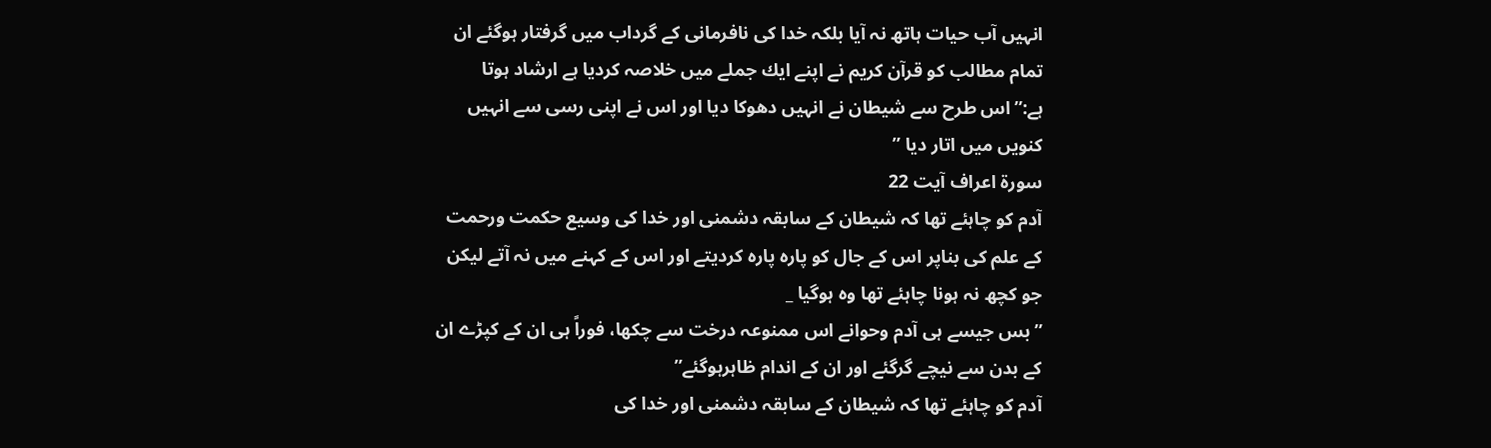انہيں آب حيات ہاتھ نہ آيا بلكہ خدا كى نافرمانى كے گرداب ميں گرفتار ہوگئے ان تمام مطالب كو قرآن كريم نے اپنے ايك جملے ميں خلاصہ كرديا ہے ارشاد ہوتا ہے:”اس طرح سے شيطان نے انہيں دھوكا ديا اور اس نے اپنى رسى سے انہيں كنويں ميں اتار ديا ”
سورۃ اعراف آيت 22
آدم كو چاہئے تھا كہ شيطان كے سابقہ دشمنى اور خدا كى وسيع حكمت ورحمت كے علم كى بناپر اس كے جال كو پارہ پارہ كرديتے اور اس كے كہنے ميں نہ آتے ليكن جو كچھ نہ ہونا چاہئے تھا وہ ہوگيا _
”بس جيسے ہى آدم وحوانے اس ممنوعہ درخت سے چكھا، فوراً ہى ان كے كپڑے ان كے بدن سے نيچے گرگئے اور ان كے اندام ظاہرہوگئے”
آدم كو چاہئے تھا كہ شيطان كے سابقہ دشمنى اور خدا كى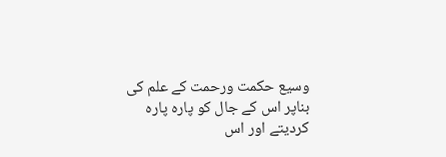وسيع حكمت ورحمت كے علم كى بناپر اس كے جال كو پارہ پارہ كرديتے اور اس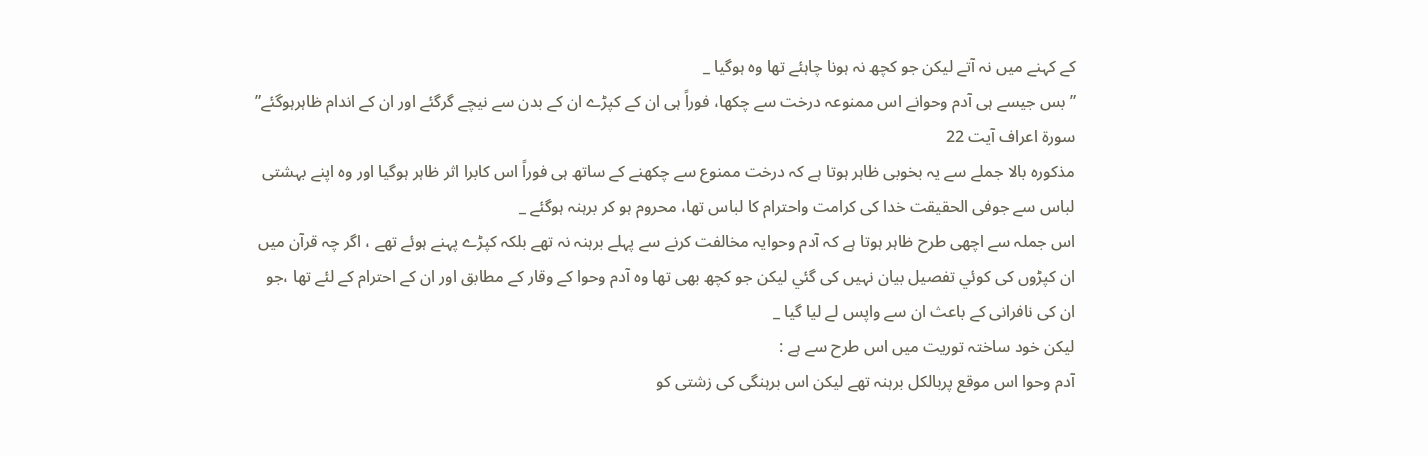كے كہنے ميں نہ آتے ليكن جو كچھ نہ ہونا چاہئے تھا وہ ہوگيا _
”بس جيسے ہى آدم وحوانے اس ممنوعہ درخت سے چكھا، فوراً ہى ان كے كپڑے ان كے بدن سے نيچے گرگئے اور ان كے اندام ظاہرہوگئے”
سورۃ اعراف آيت 22
مذكورہ بالا جملے سے يہ بخوبى ظاہر ہوتا ہے كہ درخت ممنوع سے چكھنے كے ساتھ ہى فوراً اس كابرا اثر ظاہر ہوگيا اور وہ اپنے بہشتى لباس سے جوفى الحقيقت خدا كى كرامت واحترام كا لباس تھا، محروم ہو كر برہنہ ہوگئے _
اس جملہ سے اچھى طرح ظاہر ہوتا ہے كہ آدم وحوايہ مخالفت كرنے سے پہلے برہنہ نہ تھے بلكہ كپڑے پہنے ہوئے تھے ، اگر چہ قرآن ميں ان كپڑوں كى كوئي تفصيل بيان نہيں كى گئي ليكن جو كچھ بھى تھا وہ آدم وحوا كے وقار كے مطابق اور ان كے احترام كے لئے تھا ،جو ان كى نافرانى كے باعث ان سے واپس لے ليا گيا _
ليكن خود ساختہ توريت ميں اس طرح سے ہے :
آدم وحوا اس موقع پربالكل برہنہ تھے ليكن اس برہنگى كى زشتى كو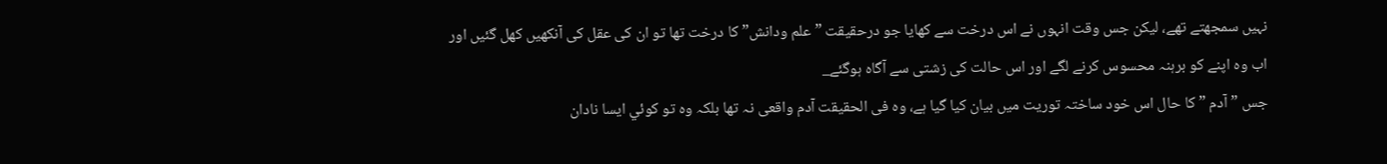نہيں سمجھتے تھے، ليكن جس وقت انہوں نے اس درخت سے كھايا جو درحقيقت ” علم ودانش” كا درخت تھا تو ان كى عقل كى آنكھيں كھل گئيں اور اب وہ اپنے كو برہنہ محسوس كرنے لگے اور اس حالت كى زشتى سے آگاہ ہوگئے_
جس ” آدم ” كا حال اس خود ساختہ توريت ميں بيان كيا گيا ہے، وہ فى الحقيقت آدم واقعى نہ تھا بلكہ وہ تو كوئي ايسا نادان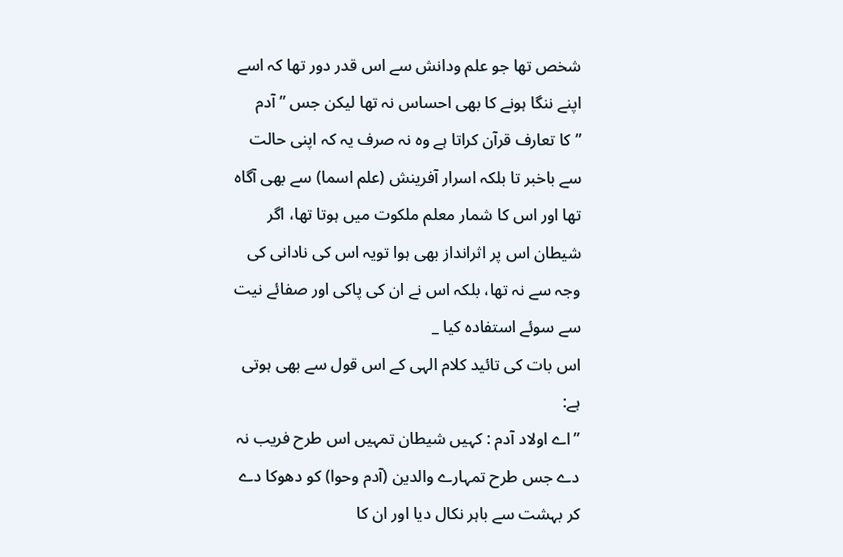شخص تھا جو علم ودانش سے اس قدر دور تھا كہ اسے اپنے ننگا ہونے كا بھى احساس نہ تھا ليكن جس ” آدم ”كا تعارف قرآن كراتا ہے وہ نہ صرف يہ كہ اپنى حالت سے باخبر تا بلكہ اسرار آفرينش (علم اسما) سے بھى آگاہ تھا اور اس كا شمار معلم ملكوت ميں ہوتا تھا، اگر شيطان اس پر اثرانداز بھى ہوا تويہ اس كى نادانى كى وجہ سے نہ تھا، بلكہ اس نے ان كى پاكى اور صفائے نيت سے سوئے استفادہ كيا _
اس بات كى تائيد كلام الہى كے اس قول سے بھى ہوتى ہے:
”اے اولاد آدم : كہيں شيطان تمہيں اس طرح فريب نہ دے جس طرح تمہارے والدين (آدم وحوا) كو دھوكا دے كر بہشت سے باہر نكال ديا اور ان كا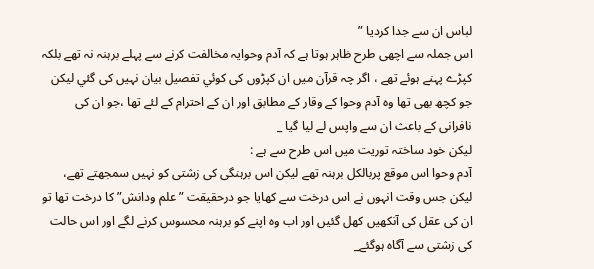لباس ان سے جدا كرديا ”
اس جملہ سے اچھى طرح ظاہر ہوتا ہے كہ آدم وحوايہ مخالفت كرنے سے پہلے برہنہ نہ تھے بلكہ كپڑے پہنے ہوئے تھے ، اگر چہ قرآن ميں ان كپڑوں كى كوئي تفصيل بيان نہيں كى گئي ليكن جو كچھ بھى تھا وہ آدم وحوا كے وقار كے مطابق اور ان كے احترام كے لئے تھا ،جو ان كى نافرانى كے باعث ان سے واپس لے ليا گيا _
ليكن خود ساختہ توريت ميں اس طرح سے ہے :
آدم وحوا اس موقع پربالكل برہنہ تھے ليكن اس برہنگى كى زشتى كو نہيں سمجھتے تھے، ليكن جس وقت انہوں نے اس درخت سے كھايا جو درحقيقت ” علم ودانش” كا درخت تھا تو ان كى عقل كى آنكھيں كھل گئيں اور اب وہ اپنے كو برہنہ محسوس كرنے لگے اور اس حالت كى زشتى سے آگاہ ہوگئے_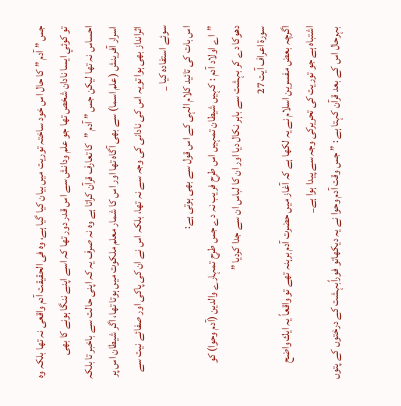جس ” آدم ” كا حال اس خود ساختہ توريت ميں بيان كيا گيا ہے، وہ فى الحقيقت آدم واقعى نہ تھا بلكہ وہ تو كوئي ايسا نادان شخص تھا جو علم ودانش سے اس قدر دور تھا كہ اسے اپنے ننگا ہونے كا بھى احساس نہ تھا ليكن جس ” آدم ”كا تعارف قرآن كراتا ہے وہ نہ صرف يہ كہ اپنى حالت سے باخبر تا بلكہ اسرار آفرينش (علم اسما) سے بھى آگاہ تھا اور اس كا شمار معلم ملكوت ميں ہوتا تھا، اگر شيطان اس پر اثرانداز بھى ہوا تويہ اس كى نادانى كى وجہ سے نہ تھا، بلكہ اس نے ان كى پاكى اور صفائے نيت سے سوئے استفادہ كيا _
اس بات كى تائيد كلام الہى كے اس قول سے بھى ہوتى ہے:
”اے اولاد آدم : كہيں شيطان تمہيں اس طرح فريب نہ دے جس طرح تمہارے والدين (آدم وحوا) كو دھوكا دے كر بہشت سے باہر نكال ديا اور ان كا لباس ان سے جدا كرديا ”
سورۃ اعراف آيت 27
اگرچہ بعض مفسرين اسلام نے يہ لكھا ہے كہ آغاز ميں حضرت آدم برہنہ تھے تو واقعاً يہ ايك واضح اشتباہ ہے جو توريت كى تحريركى وجہ سے پيدا ہوا ہے_
بہرحال اس كے بعد قرآن كہتا ہے : ” جس وقت آدم وحوا نے يہ ديكھاتو فوراًبہشت كے درختوں كے پتوں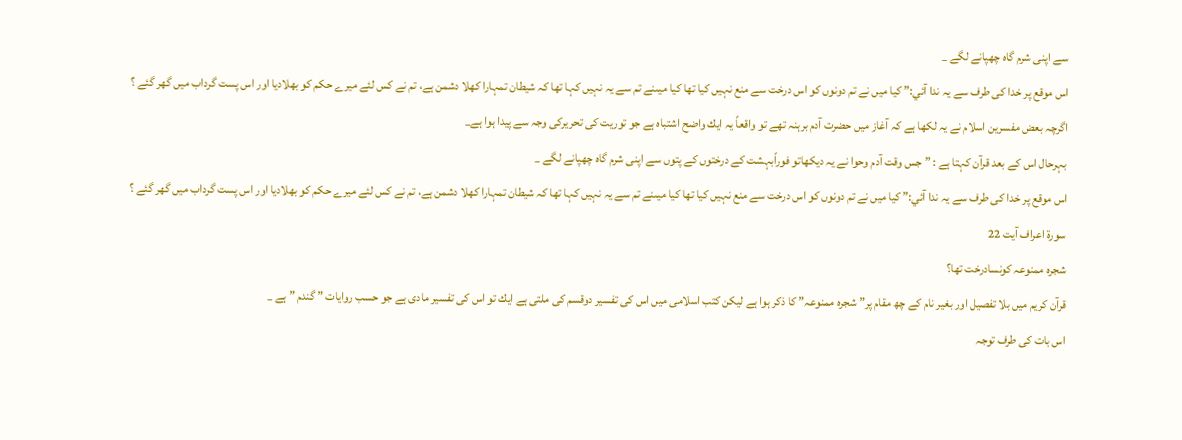سے اپنى شرم گاہ چھپانے لگے _
اس موقع پر خدا كى طرف سے يہ ندا آئي:” كيا ميں نے تم دونوں كو اس درخت سے منع نہيں كيا تھا كيا ميںنے تم سے يہ نہيں كہا تھا كہ شيطان تمہارا كھلا دشمن ہے، تم نے كس لئے ميرے حكم كو بھلاديا اور اس پست گرداب ميں گھر گئے ؟
اگرچہ بعض مفسرين اسلام نے يہ لكھا ہے كہ آغاز ميں حضرت آدم برہنہ تھے تو واقعاً يہ ايك واضح اشتباہ ہے جو توريت كى تحريركى وجہ سے پيدا ہوا ہے_
بہرحال اس كے بعد قرآن كہتا ہے : ” جس وقت آدم وحوا نے يہ ديكھاتو فوراًبہشت كے درختوں كے پتوں سے اپنى شرم گاہ چھپانے لگے _
اس موقع پر خدا كى طرف سے يہ ندا آئي:” كيا ميں نے تم دونوں كو اس درخت سے منع نہيں كيا تھا كيا ميںنے تم سے يہ نہيں كہا تھا كہ شيطان تمہارا كھلا دشمن ہے، تم نے كس لئے ميرے حكم كو بھلاديا اور اس پست گرداب ميں گھر گئے ؟
سورۃ اعراف آيت 22
شجرہ ممنوعہ كونسادرخت تھا؟
قرآن كريم ميں بلا تفصيل اور بغير نام كے چھ مقام پر” شجرہ ممنوعہ” كا ذكر ہوا ہے ليكن كتب اسلامى ميں اس كى تفسير دوقسم كى ملتى ہے ايك تو اس كى تفسير مادى ہے جو حسب روايات ” گندم ” ہے _
اس بات كى طرف توجہ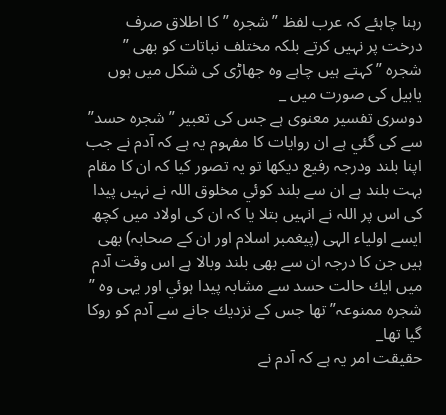رہنا چاہئے كہ عرب لفظ ” شجرہ ”كا اطلاق صرف درخت پر نہيں كرتے بلكہ مختلف نباتات كو بھى ” شجرہ ” كہتے ہيں چاہے وہ جھاڑى كى شكل ميں ہوں يابيل كى صورت ميں _
دوسرى تفسير معنوى ہے جس كى تعبير ” شجرہ حسد” سے كى گئي ہے ان روايات كا مفہوم يہ ہے كہ آدم نے جب اپنا بلند ودرجہ رفيع ديكھا تو يہ تصور كيا كہ ان كا مقام بہت بلند ہے ان سے بلند كوئي مخلوق اللہ نے نہيں پيدا كى اس پر اللہ نے انہيں بتلا يا كہ ان كى اولاد ميں كچھ ايسے اولياء الہى (پيغمبر اسلام اور ان كے صحابہ) بھى ہيں جن كا درجہ ان سے بھى بلند وبالا ہے اس وقت آدم ميں ايك حالت حسد سے مشابہ پيدا ہوئي اور يہى وہ ” شجرہ ممنوعہ” تھا جس كے نزديك جانے سے آدم كو روكا گيا تھا_
حقيقت امر يہ ہے كہ آدم نے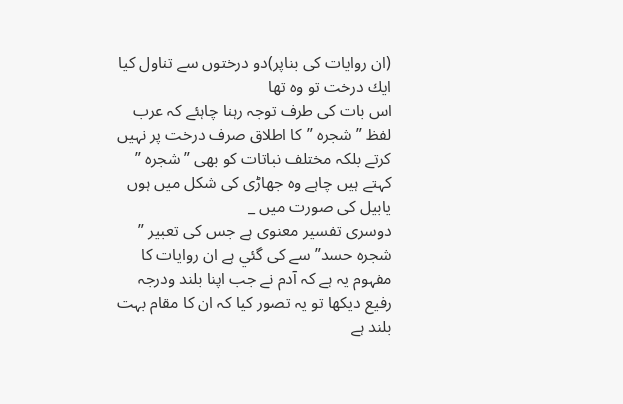(ان روايات كى بناپر)دو درختوں سے تناول كيا ايك درخت تو وہ تھا
اس بات كى طرف توجہ رہنا چاہئے كہ عرب لفظ ” شجرہ ”كا اطلاق صرف درخت پر نہيں كرتے بلكہ مختلف نباتات كو بھى ” شجرہ ” كہتے ہيں چاہے وہ جھاڑى كى شكل ميں ہوں يابيل كى صورت ميں _
دوسرى تفسير معنوى ہے جس كى تعبير ” شجرہ حسد” سے كى گئي ہے ان روايات كا مفہوم يہ ہے كہ آدم نے جب اپنا بلند ودرجہ رفيع ديكھا تو يہ تصور كيا كہ ان كا مقام بہت بلند ہے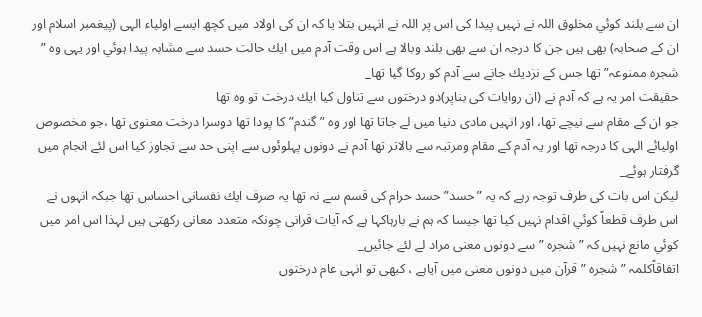ان سے بلند كوئي مخلوق اللہ نے نہيں پيدا كى اس پر اللہ نے انہيں بتلا يا كہ ان كى اولاد ميں كچھ ايسے اولياء الہى (پيغمبر اسلام اور ان كے صحابہ) بھى ہيں جن كا درجہ ان سے بھى بلند وبالا ہے اس وقت آدم ميں ايك حالت حسد سے مشابہ پيدا ہوئي اور يہى وہ ” شجرہ ممنوعہ” تھا جس كے نزديك جانے سے آدم كو روكا گيا تھا_
حقيقت امر يہ ہے كہ آدم نے (ان روايات كى بناپر)دو درختوں سے تناول كيا ايك درخت تو وہ تھا
جو ان كے مقام سے نيچے تھا، اور انہيں مادى دنيا ميں لے جاتا تھا اور وہ ” گندم” كا پودا تھا دوسرا درخت معنوى تھا ،جو مخصوص اوليائے الہى كا درجہ تھا اور يہ آدم كے مقام ومرتبہ سے بالاتر تھا آدم نے دونوں پہلوئوں سے اپنى حد سے تجاوز كيا اس لئے انجام ميں گرفتار ہوئے_
ليكن اس بات كى طرف توجہ رہے كہ يہ ”حسد” حسد حرام كى قسم سے نہ تھا يہ صرف ايك نفسانى احساس تھا جبكہ انہوں نے اس طرف قطعاً كوئي اقدام نہيں كيا تھا جيسا كہ ہم نے بارہاكہا ہے كہ آيات قرانى چونكہ متعدد معانى ركھتى ہيں لہذا اس امر ميں كوئي مانع نہيں كہ ” شجرہ ” سے دونوں معنى مراد لے لئے جائيں_
اتفاقاًكلمہ ” شجرہ ” قرآن ميں دونوں معنى ميں آياہے ، كبھى تو انہى عام درختوں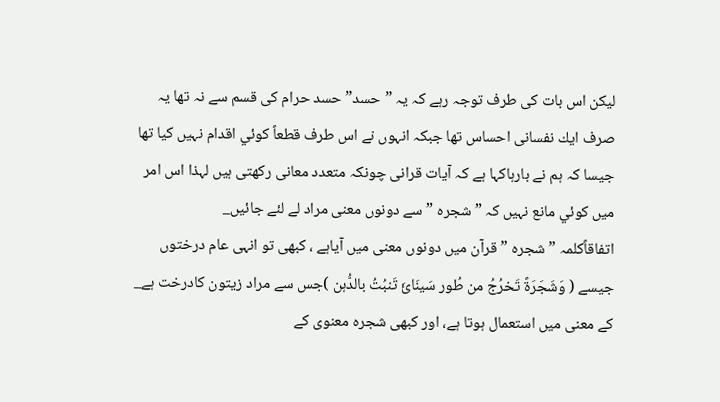ليكن اس بات كى طرف توجہ رہے كہ يہ ”حسد” حسد حرام كى قسم سے نہ تھا يہ صرف ايك نفسانى احساس تھا جبكہ انہوں نے اس طرف قطعاً كوئي اقدام نہيں كيا تھا جيسا كہ ہم نے بارہاكہا ہے كہ آيات قرانى چونكہ متعدد معانى ركھتى ہيں لہذا اس امر ميں كوئي مانع نہيں كہ ” شجرہ ” سے دونوں معنى مراد لے لئے جائيں_
اتفاقاًكلمہ ” شجرہ ” قرآن ميں دونوں معنى ميں آياہے ، كبھى تو انہى عام درختوں
جيسے ( وَشَجَرَةً تَخرُجُ من طُور سَينَائَ تَنبُتُ بالدُّہن )جس سے مراد زيتون كادرخت ہے_
كے معنى ميں استعمال ہوتا ہے، اور كبھى شجرہ معنوى كے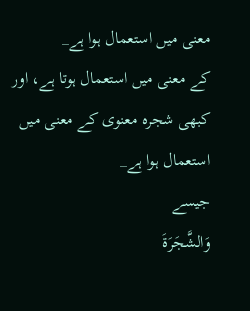معنى ميں استعمال ہوا ہے_
كے معنى ميں استعمال ہوتا ہے، اور كبھى شجرہ معنوى كے معنى ميں استعمال ہوا ہے_
جيسے
وَالشَّجَرَةَ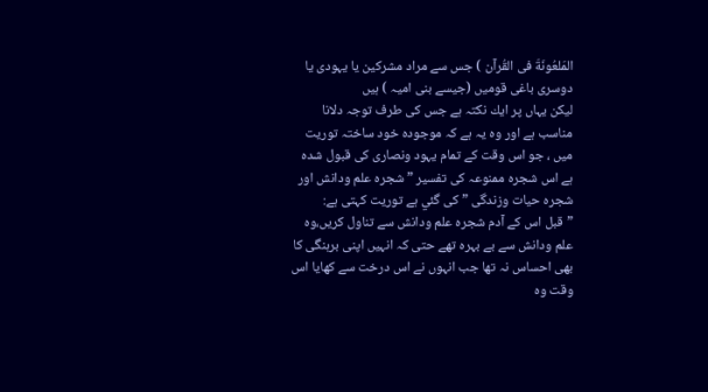المَلعُونَةَ فى القُرآن ) جس سے مراد مشركين يا يہودى يا دوسرى باغى قوميں (جيسے بنى اميہ ) ہيں
ليكن يہاں پر ايك نكتہ ہے جس كى طرف توجہ دلانا مناسب ہے اور وہ يہ ہے كہ موجودہ خود ساختہ توريت ميں ، جو اس وقت كے تمام يہود ونصارى كى قبول شدہ ہے اس شجرہ ممنوعہ كى تفسير ” شجرہ علم ودانش اور شجرہ حيات وزندگى ” كى گئي ہے توريت كہتى ہے:
”قبل اس كے آدم شجرہ علم ودانش سے تناول كريں،وہ علم ودانش سے بے بہرہ تھے حتى كہ انہيں اپنى برہنگى كا بھى احساس نہ تھا جب انہوں نے اس درخت سے كھايا اس وقت وہ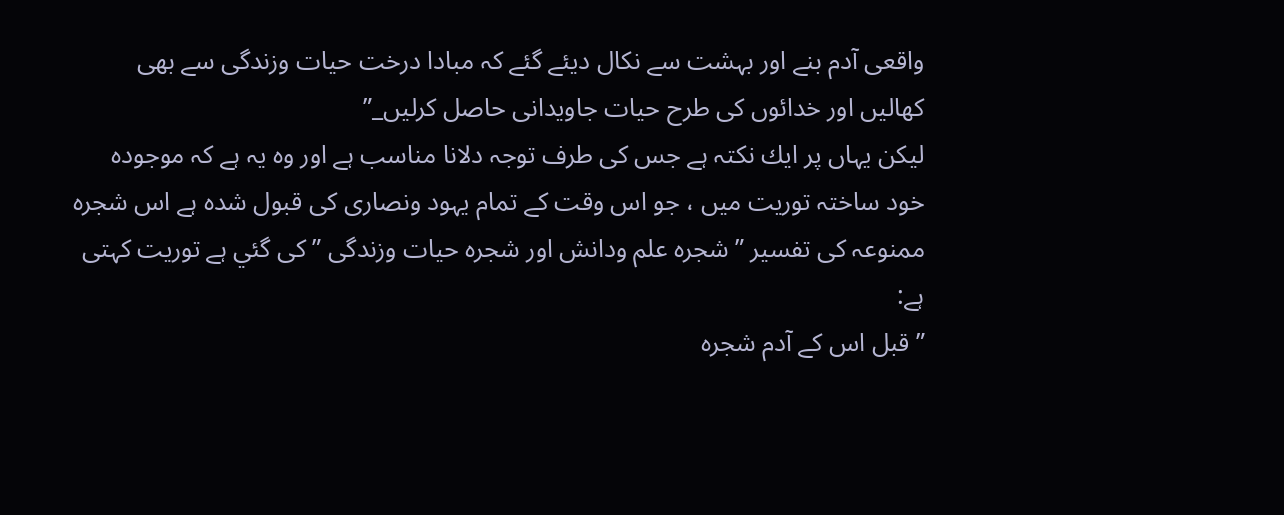واقعى آدم بنے اور بہشت سے نكال ديئے گئے كہ مبادا درخت حيات وزندگى سے بھى كھاليں اور خدائوں كى طرح حيات جاويدانى حاصل كرليں_”
ليكن يہاں پر ايك نكتہ ہے جس كى طرف توجہ دلانا مناسب ہے اور وہ يہ ہے كہ موجودہ خود ساختہ توريت ميں ، جو اس وقت كے تمام يہود ونصارى كى قبول شدہ ہے اس شجرہ ممنوعہ كى تفسير ” شجرہ علم ودانش اور شجرہ حيات وزندگى ” كى گئي ہے توريت كہتى ہے:
”قبل اس كے آدم شجرہ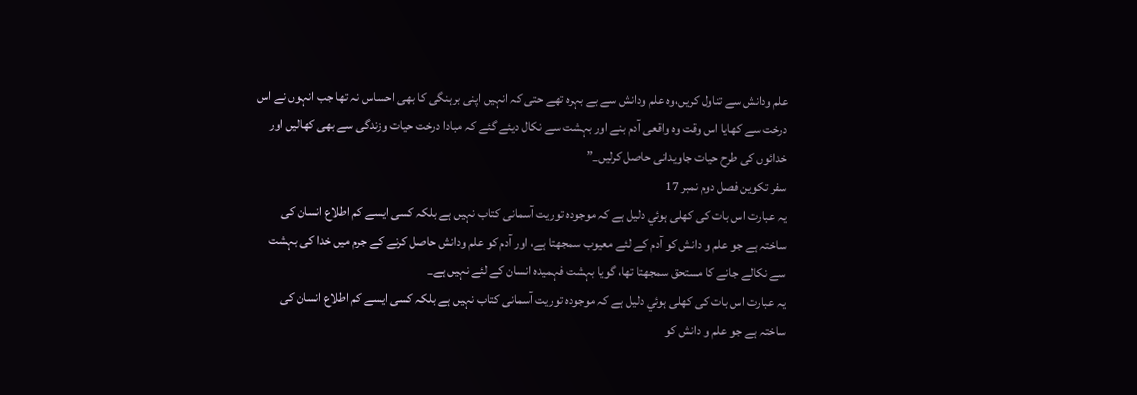علم ودانش سے تناول كريں،وہ علم ودانش سے بے بہرہ تھے حتى كہ انہيں اپنى برہنگى كا بھى احساس نہ تھا جب انہوں نے اس درخت سے كھايا اس وقت وہ واقعى آدم بنے اور بہشت سے نكال ديئے گئے كہ مبادا درخت حيات وزندگى سے بھى كھاليں اور خدائوں كى طرح حيات جاويدانى حاصل كرليں_”
سفر تكوين فصل دوم نمبر 17
يہ عبارت اس بات كى كھلى ہوئي دليل ہے كہ موجودہ توريت آسمانى كتاب نہيں ہے بلكہ كسى ايسے كم اطلاع انسان كى ساختہ ہے جو علم و دانش كو آدم كے لئے معيوب سمجھتا ہے، اور آدم كو علم ودانش حاصل كرنے كے جرم ميں خدا كى بہشت سے نكالے جانے كا مستحق سمجھتا تھا، گويا بہشت فہميدہ انسان كے لئے نہيں ہے_
يہ عبارت اس بات كى كھلى ہوئي دليل ہے كہ موجودہ توريت آسمانى كتاب نہيں ہے بلكہ كسى ايسے كم اطلاع انسان كى ساختہ ہے جو علم و دانش كو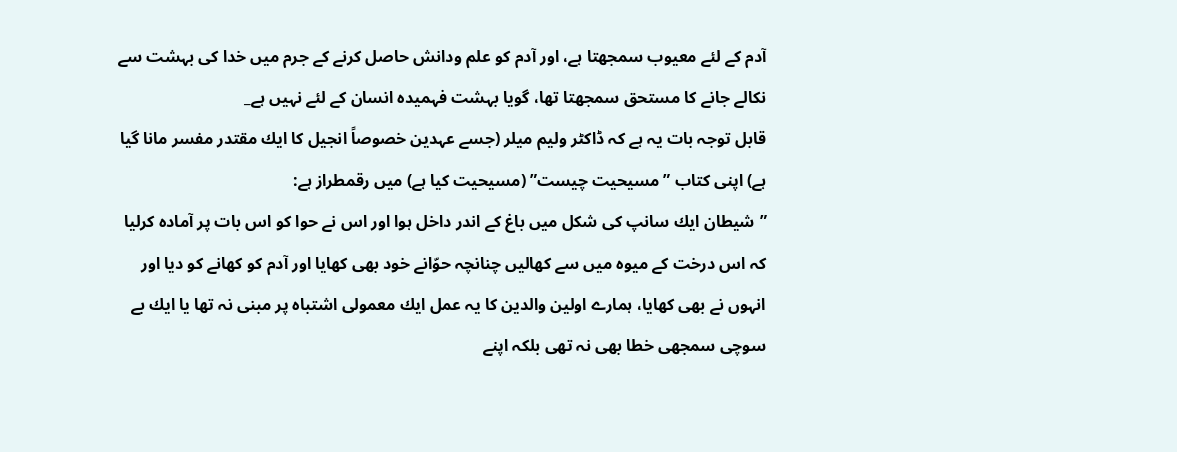آدم كے لئے معيوب سمجھتا ہے، اور آدم كو علم ودانش حاصل كرنے كے جرم ميں خدا كى بہشت سے نكالے جانے كا مستحق سمجھتا تھا، گويا بہشت فہميدہ انسان كے لئے نہيں ہے_
قابل توجہ بات يہ ہے كہ ڈاكٹر وليم ميلر (جسے عہدين خصوصاً انجيل كا ايك مقتدر مفسر مانا گيا ہے) اپنى كتاب ”مسيحيت چيست” (مسيحيت كيا ہے) ميں رقمطراز ہے:
”شيطان ايك سانپ كى شكل ميں باغ كے اندر داخل ہوا اور اس نے حوا كو اس بات پر آمادہ كرليا كہ اس درخت كے ميوہ ميں سے كھاليں چنانچہ حوّانے خود بھى كھايا اور آدم كو كھانے كو ديا اور انہوں نے بھى كھايا، ہمارے اولين والدين كا يہ عمل ايك معمولى اشتباہ پر مبنى نہ تھا يا ايك بے سوچى سمجھى خطا بھى نہ تھى بلكہ اپنے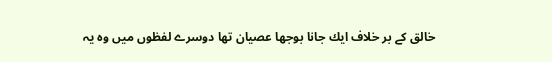خالق كے بر خلاف ايك جانا بوجھا عصيان تھا دوسرے لفظوں ميں وہ يہ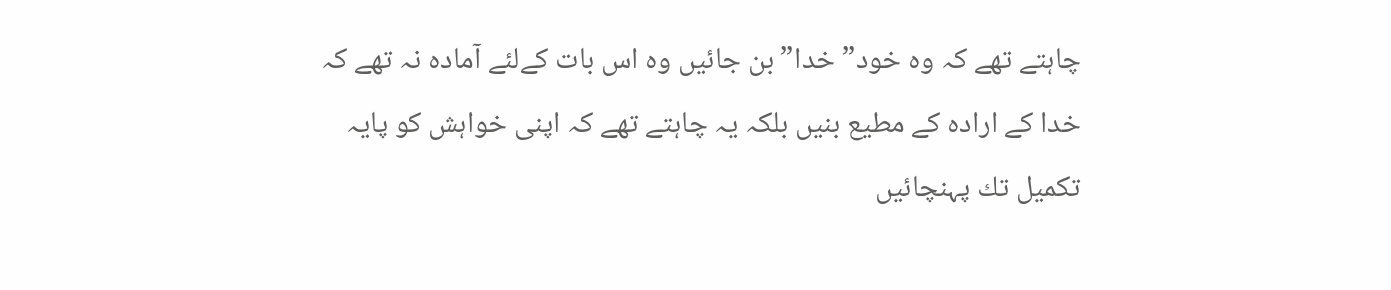چاہتے تھے كہ وہ خود” خدا” بن جائیں وہ اس بات كےلئے آمادہ نہ تھے كہ خدا كے ارادہ كے مطيع بنيں بلكہ يہ چاہتے تھے كہ اپنى خواہش كو پايہ تكميل تك پہنچائيں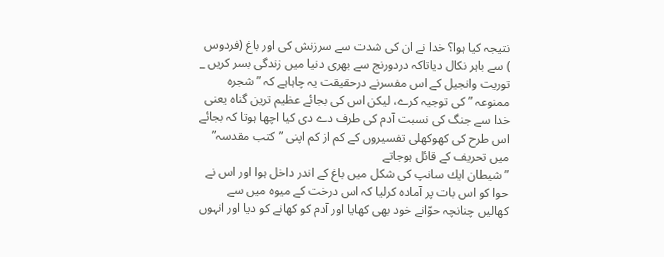نتيجہ كيا ہوا؟ خدا نے ان كى شدت سے سرزنش كى اور باغ (فردوس ) سے باہر نكال دياتاكہ دردورنج سے بھرى دنيا ميں زندگى بسر كريں _
توريت وانجيل كے اس مفسرنے درحقيقت يہ چاہاہے كہ ” شجرہ ممنوعہ ” كى توجيہ كرے، ليكن اس كى بجائے عظيم ترين گناہ يعنى خدا سے جنگ كى نسبت آدم كى طرف دے دى كيا اچھا ہوتا كہ بجائے اس طرح كى كھوكھلى تفسيروں كے كم از كم اپنى ” كتب مقدسہ” ميں تحريف كے قائل ہوجاتے
”شيطان ايك سانپ كى شكل ميں باغ كے اندر داخل ہوا اور اس نے حوا كو اس بات پر آمادہ كرليا كہ اس درخت كے ميوہ ميں سے كھاليں چنانچہ حوّانے خود بھى كھايا اور آدم كو كھانے كو ديا اور انہوں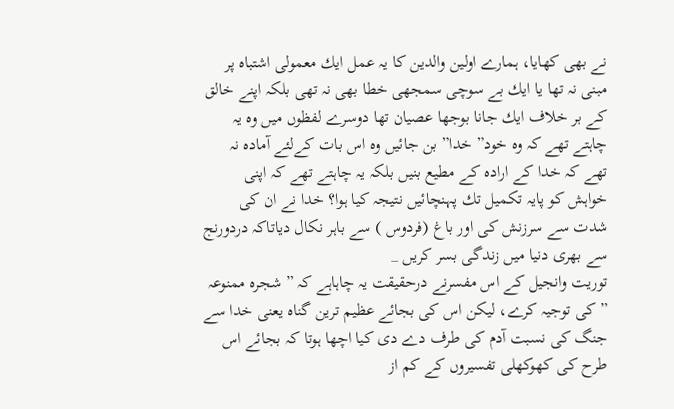نے بھى كھايا، ہمارے اولين والدين كا يہ عمل ايك معمولى اشتباہ پر مبنى نہ تھا يا ايك بے سوچى سمجھى خطا بھى نہ تھى بلكہ اپنے خالق كے بر خلاف ايك جانا بوجھا عصيان تھا دوسرے لفظوں ميں وہ يہ چاہتے تھے كہ وہ خود” خدا” بن جائیں وہ اس بات كےلئے آمادہ نہ تھے كہ خدا كے ارادہ كے مطيع بنيں بلكہ يہ چاہتے تھے كہ اپنى خواہش كو پايہ تكميل تك پہنچائيں نتيجہ كيا ہوا؟ خدا نے ان كى شدت سے سرزنش كى اور باغ (فردوس ) سے باہر نكال دياتاكہ دردورنج سے بھرى دنيا ميں زندگى بسر كريں _
توريت وانجيل كے اس مفسرنے درحقيقت يہ چاہاہے كہ ” شجرہ ممنوعہ ” كى توجيہ كرے، ليكن اس كى بجائے عظيم ترين گناہ يعنى خدا سے جنگ كى نسبت آدم كى طرف دے دى كيا اچھا ہوتا كہ بجائے اس طرح كى كھوكھلى تفسيروں كے كم از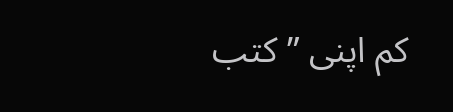كم اپنى ” كتب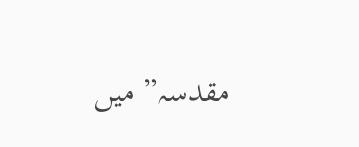مقدسہ” ميں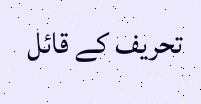تحريف كے قائل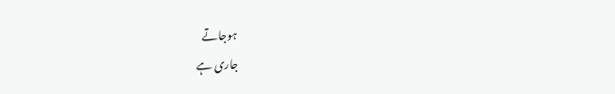ہوجاتے
جاری ہے